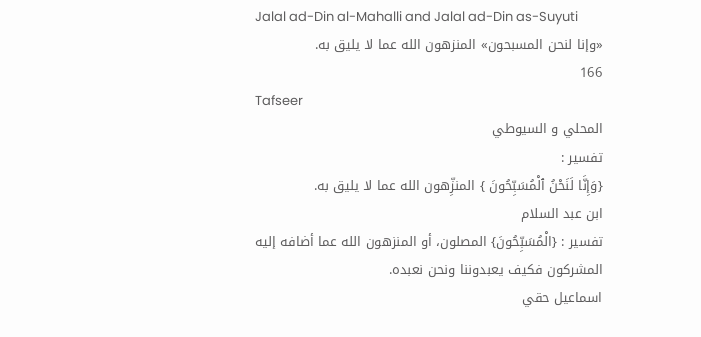Jalal ad-Din al-Mahalli and Jalal ad-Din as-Suyuti
«وإنا لنحن المسبحون» المنزهون الله عما لا يليق به.
166
Tafseer
المحلي و السيوطي
تفسير :
{وَإِنَّا لَنَحْنُ ٱلْمُسَبِّحُونَ } المنزِّهون الله عما لا يليق به.
ابن عبد السلام
تفسير : {الْمُسَبِّحُونَ} المصلون، أو المنزهون الله عما أضافه إليه المشركون فكيف يعبدوننا ونحن نعبده.
اسماعيل حقي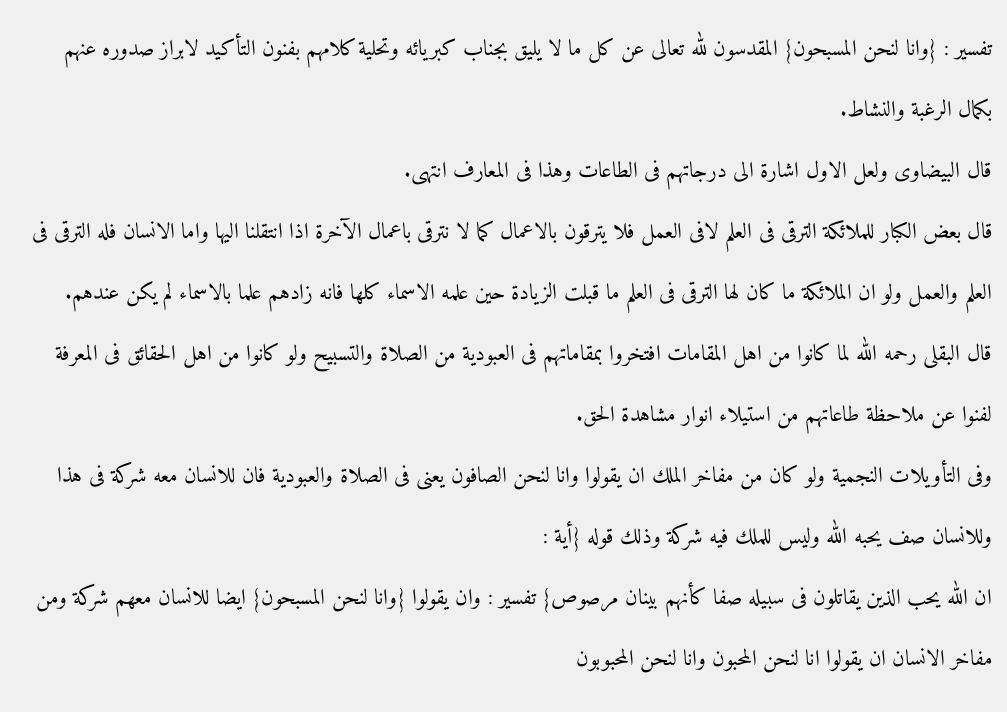تفسير : {وانا لنحن المسبحون} المقدسون لله تعالى عن كل ما لا يليق بجناب كبريائه وتحلية كلامهم بفنون التأكيد لابراز صدوره عنهم بكمال الرغبة والنشاط.
قال البيضاوى ولعل الاول اشارة الى درجاتهم فى الطاعات وهذا فى المعارف انتهى.
قال بعض الكبار للملائكة الترقى فى العلم لافى العمل فلا يترقون بالاعمال كما لا نترقى باعمال الآخرة اذا انتقلنا اليها واما الانسان فله الترقى فى العلم والعمل ولو ان الملائكة ما كان لها الترقى فى العلم ما قبلت الزيادة حين علمه الاسماء كلها فانه زادهم علما بالاسماء لم يكن عندهم.
قال البقلى رحمه الله لما كانوا من اهل المقامات افتخروا بمقاماتهم فى العبودية من الصلاة والتسبيح ولو كانوا من اهل الحقائق فى المعرفة لفنوا عن ملاحظة طاعاتهم من استيلاء انوار مشاهدة الحق.
وفى التأويلات النجمية ولو كان من مفاخر الملك ان يقولوا وانا لنحن الصافون يعنى فى الصلاة والعبودية فان للانسان معه شركة فى هذا وللانسان صف يحبه الله وليس للملك فيه شركة وذلك قوله {أية :
ان الله يحب الذين يقاتلون فى سبيله صفا كأنهم بينان مرصوص} تفسير : وان يقولوا {وانا لنحن المسبحون} ايضا للانسان معهم شركة ومن مفاخر الانسان ان يقولوا انا لنحن المحبون وانا لنحن المحبوبون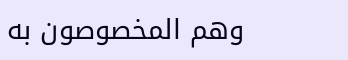وهم المخصوصون به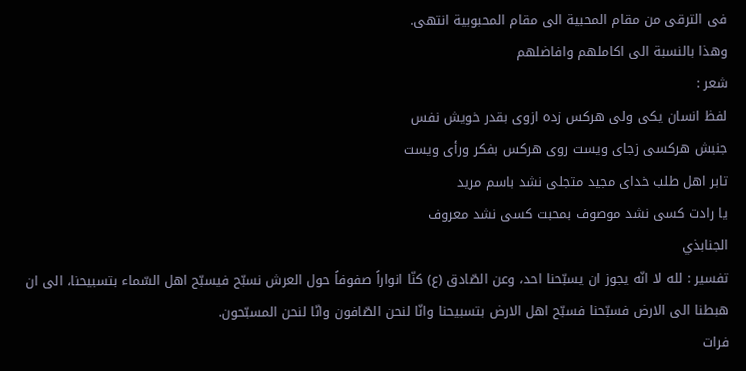فى الترقى من مقام المحبية الى مقام المحبوبية انتهى.
وهذا بالنسبة الى اكاملهم وافاضلهم
شعر :
لفظ انسان يكى ولى هركس زده ازوى بقدر خويش نفس
جنبش هركسى زجاى ويست روى هركس بفكر ورأى ويست
تابر اهل طلب خداى مجيد متجلى نشد باسم مريد
يا رادت كسى نشد موصوف بمحبت كسى نشد معروف
الجنابذي
تفسير : لله لا انّه يجوز ان يسبّحنا احد، وعن الصّادق (ع) كنّا انواراً صفوفاً حول العرش نسبّح فيسبّح اهل السّماء بتسبيحنا، الى ان هبطنا الى الارض فسبّحنا فسبّح اهل الارض بتسبيحنا وانّا لنحن الصّافون وانّا لنحن المسبّحون.
فرات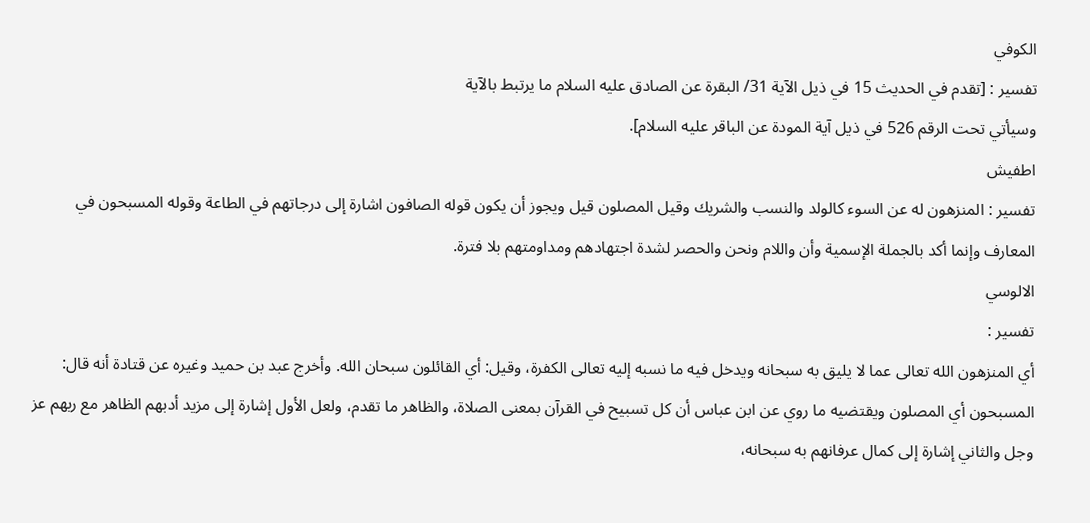الكوفي
تفسير : [تقدم في الحديث 15 في ذيل الآية 31/ البقرة عن الصادق عليه السلام ما يرتبط بالآية
وسيأتي تحت الرقم 526 في ذيل آية المودة عن الباقر عليه السلام].
اطفيش
تفسير : المنزهون له عن السوء كالولد والنسب والشريك وقيل المصلون قيل ويجوز أن يكون قوله الصافون اشارة إلى درجاتهم في الطاعة وقوله المسبحون في المعارف وإنما أكد بالجملة الإسمية وأن واللام ونحن والحصر لشدة اجتهادهم ومداومتهم بلا فترة.
الالوسي
تفسير :
أي المنزهون الله تعالى عما لا يليق به سبحانه ويدخل فيه ما نسبه إليه تعالى الكفرة، وقيل: أي القائلون سبحان الله. وأخرج عبد بن حميد وغيره عن قتادة أنه قال: المسبحون أي المصلون ويقتضيه ما روي عن ابن عباس أن كل تسبيح في القرآن بمعنى الصلاة، والظاهر ما تقدم، ولعل الأول إشارة إلى مزيد أدبهم الظاهر مع ربهم عز وجل والثاني إشارة إلى كمال عرفانهم به سبحانه،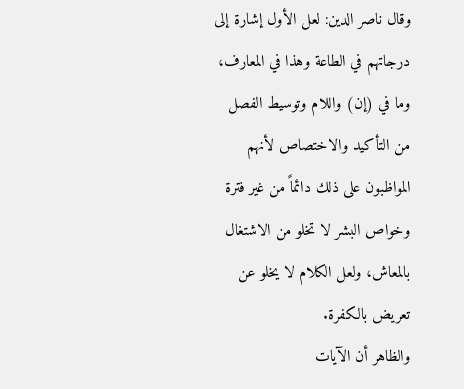وقال ناصر الدين: لعل الأول إشارة إلى درجاتهم في الطاعة وهذا في المعارف، وما في (إن) واللام وتوسيط الفصل من التأكيد والاختصاص لأنهم المواظبون على ذلك دائماً من غير فترة وخواص البشر لا تخلو من الاشتغال بالمعاش، ولعل الكلام لا يخلو عن تعريض بالكفرة.
والظاهر أن الآيات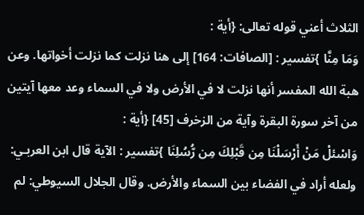الثلاث أعني قوله تعالى: {أية :
وَمَا مِنَّا }تفسير : [الصافات: 164] إلى هنا نزلت كما نزلت أخواتها. وعن هبة الله المفسر أنها نزلت لا في الأرض ولا في السماء وعد معها آيتين من آخر سورة البقرة وآية من الزخرف [45] {أية :
وَاسْئلْ مَنْ أَرْسَلْنَا مِن قَبْلِكَ مِن رُّسُلِنَا }تفسير : الآية قال ابن العربـي: ولعله أراد في الفضاء بين السماء والأرض. وقال الجلال السيوطي: لم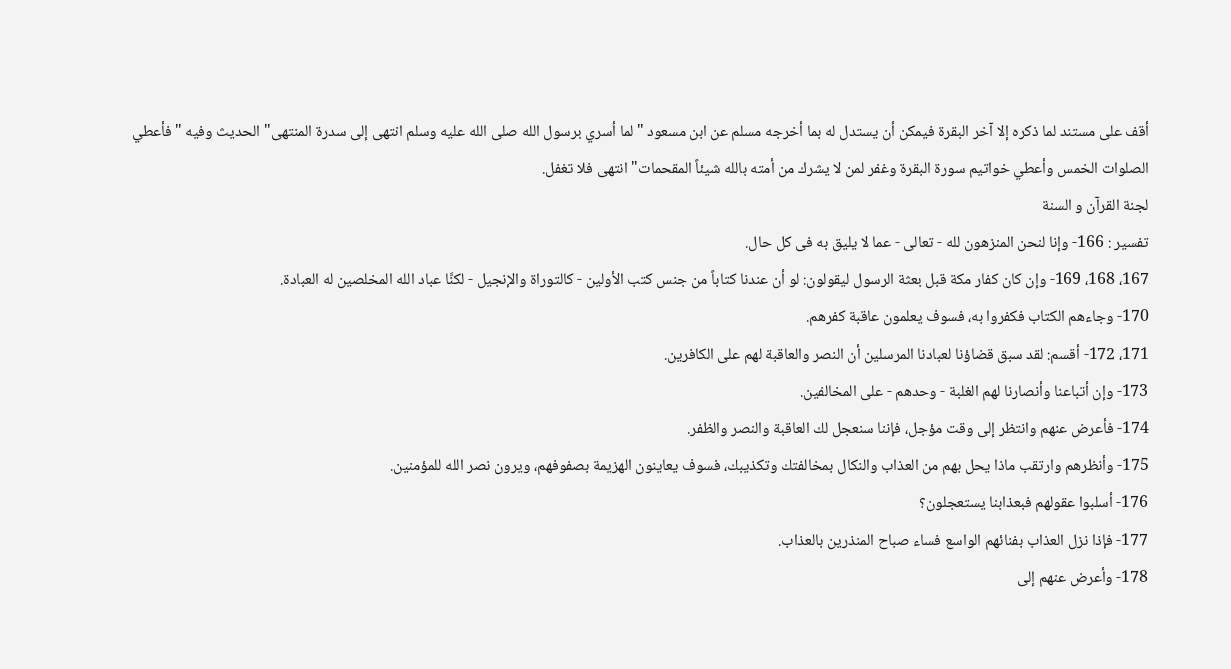أقف على مستند لما ذكره إلا آخر البقرة فيمكن أن يستدل له بما أخرجه مسلم عن ابن مسعود "لما أسري برسول الله صلى الله عليه وسلم انتهى إلى سدرة المنتهى" الحديث وفيه "فأعطي الصلوات الخمس وأعطي خواتيم سورة البقرة وغفر لمن لا يشرك من أمته بالله شيئاً المقحمات" انتهى فلا تغفل.
لجنة القرآن و السنة
تفسير : 166- وإنا لنحن المنزهون لله - تعالى - عما لا يليق به فى كل حال.
167، 168، 169- وإن كان كفار مكة قبل بعثة الرسول ليقولون: لو أن عندنا كتاباً من جنس كتب الأولين - كالتوراة والإنجيل - لكنَّا عباد الله المخلصين له العبادة.
170- وجاءهم الكتاب فكفروا به، فسوف يعلمون عاقبة كفرهم.
171، 172- أقسم: لقد سبق قضاؤنا لعبادنا المرسلين أن النصر والعاقبة لهم على الكافرين.
173- وإن أتباعنا وأنصارنا لهم الغلبة - وحدهم - على المخالفين.
174- فأعرض عنهم وانتظر إلى وقت مؤجل، فإننا سنعجل لك العاقبة والنصر والظفر.
175- وأنظرهم وارتقب ماذا يحل بهم من العذاب والنكال بمخالفتك وتكذيبك، فسوف يعاينون الهزيمة بصفوفهم، ويرون نصر الله للمؤمنين.
176- أسلبوا عقولهم فبعذابنا يستعجلون؟
177- فإذا نزل العذاب بفنائهم الواسع فساء صباح المنذرين بالعذاب.
178- وأعرض عنهم إلى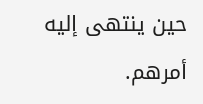حين ينتهى إليه أمرهم.